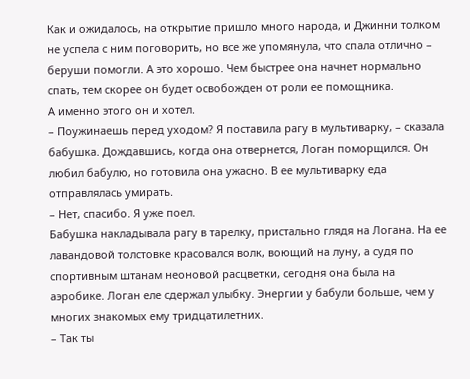Как и ожидалось, на открытие пришло много народа, и Джинни толком не успела с ним поговорить, но все же упомянула, что спала отлично – беруши помогли. А это хорошо. Чем быстрее она начнет нормально спать, тем скорее он будет освобожден от роли ее помощника.
А именно этого он и хотел.
– Поужинаешь перед уходом? Я поставила рагу в мультиварку, – сказала бабушка. Дождавшись, когда она отвернется, Логан поморщился. Он любил бабулю, но готовила она ужасно. В ее мультиварку еда отправлялась умирать.
– Нет, спасибо. Я уже поел.
Бабушка накладывала рагу в тарелку, пристально глядя на Логана. На ее лавандовой толстовке красовался волк, воющий на луну, а судя по спортивным штанам неоновой расцветки, сегодня она была на аэробике. Логан еле сдержал улыбку. Энергии у бабули больше, чем у многих знакомых ему тридцатилетних.
– Так ты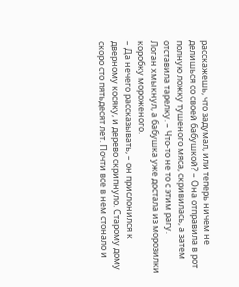расскажешь, что задумал, или теперь ничем не делишься со своей бабушкой? – Она отправила в рот полную ложку тушеного мяса, скривилась, а затем отставила тарелку. – Что-то не то с этим рагу.
Логан хмыкнул, а бабушка уже достала из морозилки коробку мороженого.
– Да нечего рассказывать, – он прислонился к дверному косяку, и дерево скрипнуло. Старому дому скоро сто пятьдесят лет. Почти все в нем стонало и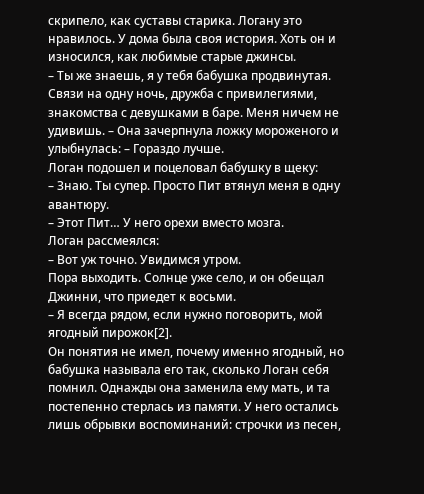скрипело, как суставы старика. Логану это нравилось. У дома была своя история. Хоть он и износился, как любимые старые джинсы.
– Ты же знаешь, я у тебя бабушка продвинутая. Связи на одну ночь, дружба с привилегиями, знакомства с девушками в баре. Меня ничем не удивишь. – Она зачерпнула ложку мороженого и улыбнулась: – Гораздо лучше.
Логан подошел и поцеловал бабушку в щеку:
– Знаю. Ты супер. Просто Пит втянул меня в одну авантюру.
– Этот Пит… У него орехи вместо мозга.
Логан рассмеялся:
– Вот уж точно. Увидимся утром.
Пора выходить. Солнце уже село, и он обещал Джинни, что приедет к восьми.
– Я всегда рядом, если нужно поговорить, мой ягодный пирожок[2].
Он понятия не имел, почему именно ягодный, но бабушка называла его так, сколько Логан себя помнил. Однажды она заменила ему мать, и та постепенно стерлась из памяти. У него остались лишь обрывки воспоминаний: строчки из песен,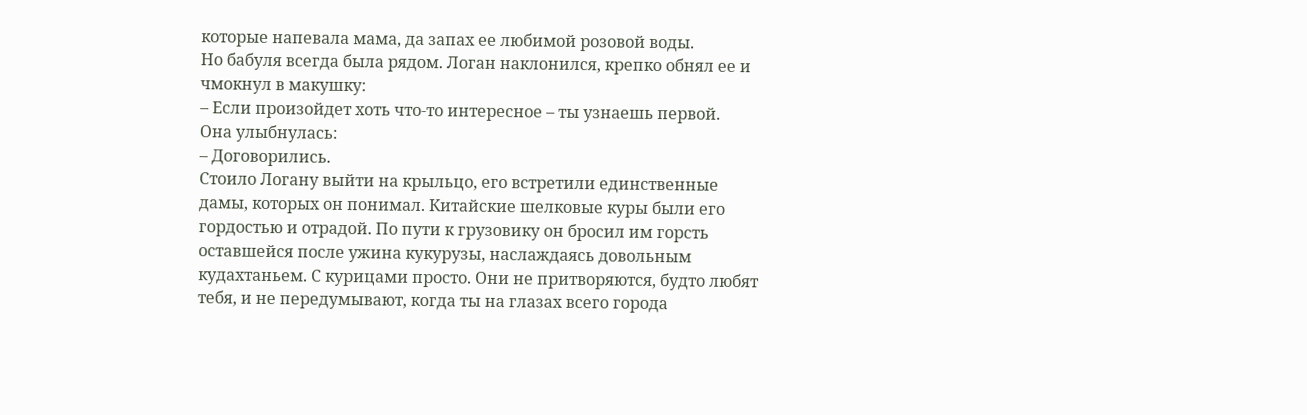которые напевала мама, да запах ее любимой розовой воды.
Но бабуля всегда была рядом. Логан наклонился, крепко обнял ее и чмокнул в макушку:
– Если произойдет хоть что-то интересное – ты узнаешь первой.
Она улыбнулась:
– Договорились.
Стоило Логану выйти на крыльцо, его встретили единственные дамы, которых он понимал. Китайские шелковые куры были его гордостью и отрадой. По пути к грузовику он бросил им горсть оставшейся после ужина кукурузы, наслаждаясь довольным кудахтаньем. С курицами просто. Они не притворяются, будто любят тебя, и не передумывают, когда ты на глазах всего города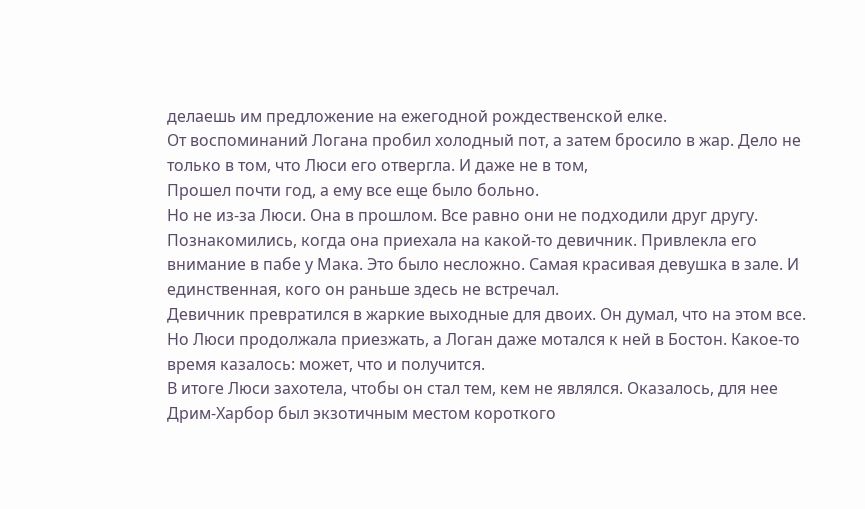делаешь им предложение на ежегодной рождественской елке.
От воспоминаний Логана пробил холодный пот, а затем бросило в жар. Дело не только в том, что Люси его отвергла. И даже не в том,
Прошел почти год, а ему все еще было больно.
Но не из-за Люси. Она в прошлом. Все равно они не подходили друг другу. Познакомились, когда она приехала на какой-то девичник. Привлекла его внимание в пабе у Мака. Это было несложно. Самая красивая девушка в зале. И единственная, кого он раньше здесь не встречал.
Девичник превратился в жаркие выходные для двоих. Он думал, что на этом все. Но Люси продолжала приезжать, а Логан даже мотался к ней в Бостон. Какое-то время казалось: может, что и получится.
В итоге Люси захотела, чтобы он стал тем, кем не являлся. Оказалось, для нее Дрим-Харбор был экзотичным местом короткого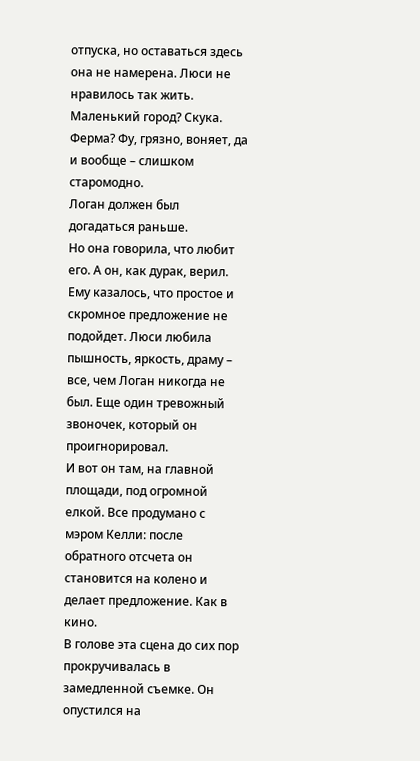отпуска, но оставаться здесь она не намерена. Люси не нравилось так жить. Маленький город? Скука. Ферма? Фу, грязно, воняет, да и вообще – слишком старомодно.
Логан должен был догадаться раньше.
Но она говорила, что любит его. А он, как дурак, верил. Ему казалось, что простое и скромное предложение не подойдет. Люси любила пышность, яркость, драму – все, чем Логан никогда не был. Еще один тревожный звоночек, который он проигнорировал.
И вот он там, на главной площади, под огромной елкой. Все продумано с мэром Келли: после обратного отсчета он становится на колено и делает предложение. Как в кино.
В голове эта сцена до сих пор прокручивалась в замедленной съемке. Он опустился на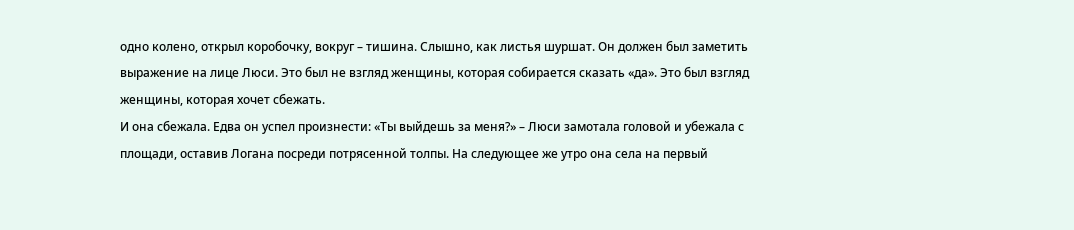одно колено, открыл коробочку, вокруг – тишина. Слышно, как листья шуршат. Он должен был заметить выражение на лице Люси. Это был не взгляд женщины, которая собирается сказать «да». Это был взгляд женщины, которая хочет сбежать.
И она сбежала. Едва он успел произнести: «Ты выйдешь за меня?» – Люси замотала головой и убежала с площади, оставив Логана посреди потрясенной толпы. На следующее же утро она села на первый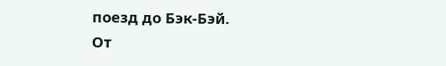поезд до Бэк-Бэй.
От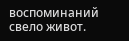воспоминаний свело живот.